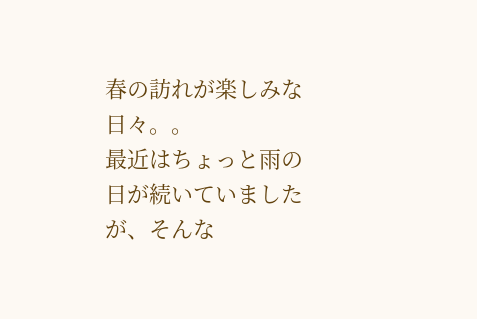春の訪れが楽しみな日々。。
最近はちょっと雨の日が続いていましたが、そんな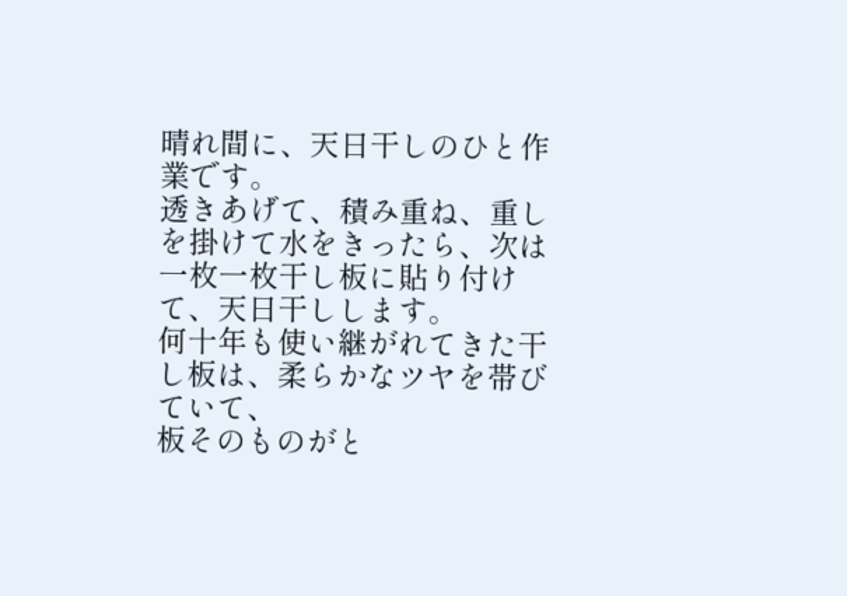晴れ間に、天日干しのひと作業です。
透きあげて、積み重ね、重しを掛けて水をきったら、次は一枚一枚干し板に貼り付けて、天日干しします。
何十年も使い継がれてきた干し板は、柔らかなツヤを帯びていて、
板そのものがと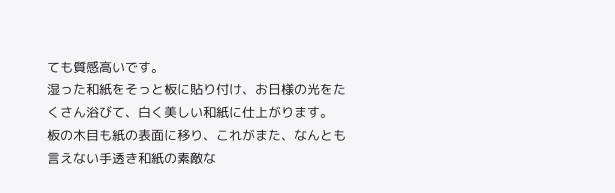ても質感高いです。
湿った和紙をそっと板に貼り付け、お日様の光をたくさん浴びて、白く美しい和紙に仕上がります。
板の木目も紙の表面に移り、これがまた、なんとも言えない手透き和紙の素敵な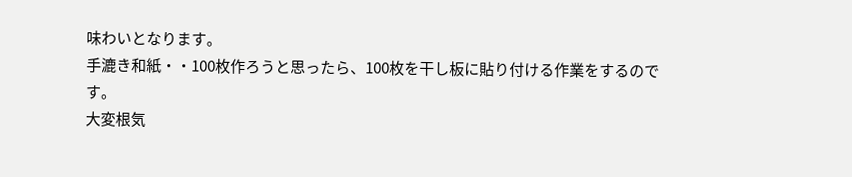味わいとなります。
手漉き和紙・・100枚作ろうと思ったら、100枚を干し板に貼り付ける作業をするのです。
大変根気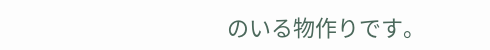のいる物作りです。